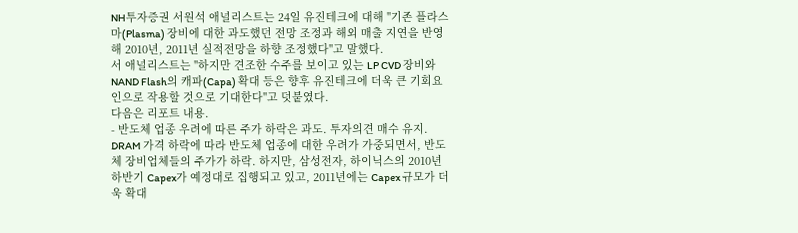NH투자증권 서원석 애널리스트는 24일 유진테크에 대해 "기존 플라스마(Plasma) 장비에 대한 과도했던 전망 조정과 해외 매출 지연을 반영해 2010년, 2011년 실적전망을 하향 조정했다"고 말했다.
서 애널리스트는 "하지만 견조한 수주를 보이고 있는 LP CVD 장비와 NAND Flash의 캐파(Capa) 확대 등은 향후 유진테크에 더욱 큰 기회요인으로 작용할 것으로 기대한다"고 덧붙였다.
다음은 리포트 내용.
- 반도체 업종 우려에 따른 주가 하락은 과도. 투자의견 매수 유지.
DRAM 가격 하락에 따라 반도체 업종에 대한 우려가 가중되면서, 반도체 장비업체들의 주가가 하락. 하지만, 삼성전자, 하이닉스의 2010년 하반기 Capex가 예정대로 집행되고 있고, 2011년에는 Capex 규모가 더욱 확대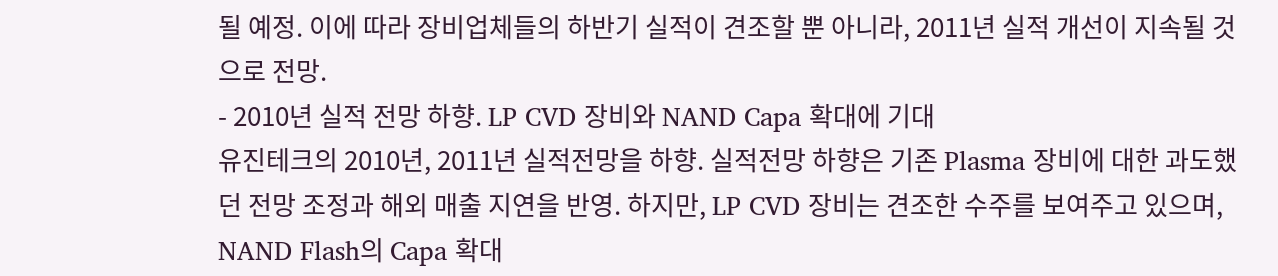될 예정. 이에 따라 장비업체들의 하반기 실적이 견조할 뿐 아니라, 2011년 실적 개선이 지속될 것으로 전망.
- 2010년 실적 전망 하향. LP CVD 장비와 NAND Capa 확대에 기대
유진테크의 2010년, 2011년 실적전망을 하향. 실적전망 하향은 기존 Plasma 장비에 대한 과도했던 전망 조정과 해외 매출 지연을 반영. 하지만, LP CVD 장비는 견조한 수주를 보여주고 있으며, NAND Flash의 Capa 확대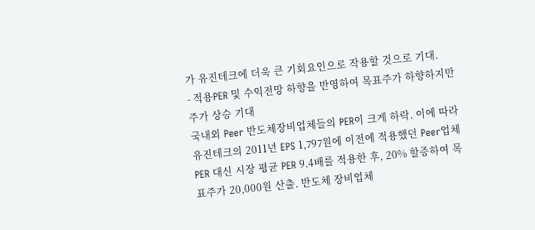가 유진테크에 더욱 큰 기회요인으로 작용할 것으로 기대.
- 적용PER 및 수익전망 하향을 반영하여 목표주가 하향하지만 주가 상승 기대
국내외 Peer 반도체장비업체들의 PER이 크게 하락. 이에 따라 유진테크의 2011년 EPS 1,797원에 이전에 적용했던 Peer업체 PER 대신 시장 평균 PER 9.4배를 적용한 후, 20% 할증하여 목표주가 20,000원 산출. 반도체 장비업체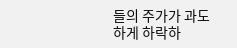들의 주가가 과도하게 하락하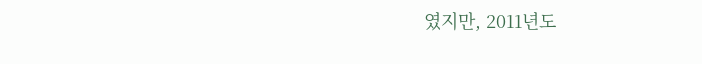였지만, 2011년도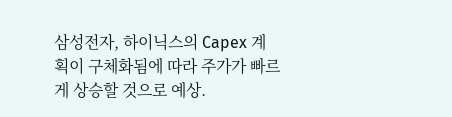삼성전자, 하이닉스의 Capex 계획이 구체화됨에 따라 주가가 빠르게 상승할 것으로 예상.